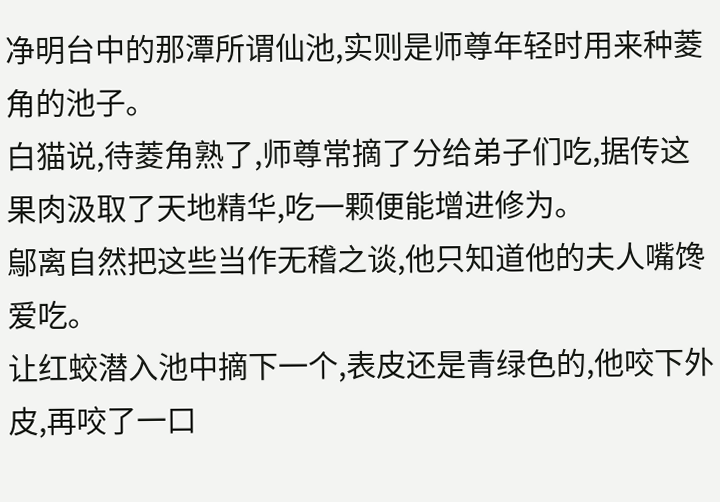净明台中的那潭所谓仙池,实则是师尊年轻时用来种菱角的池子。
白猫说,待菱角熟了,师尊常摘了分给弟子们吃,据传这果肉汲取了天地精华,吃一颗便能增进修为。
鄔离自然把这些当作无稽之谈,他只知道他的夫人嘴馋爱吃。
让红蛟潜入池中摘下一个,表皮还是青绿色的,他咬下外皮,再咬了一口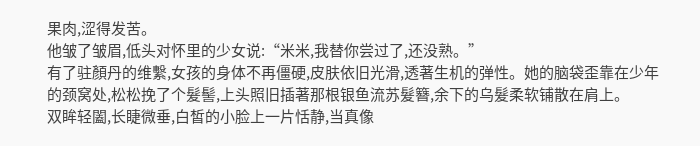果肉,涩得发苦。
他皱了皱眉,低头对怀里的少女说:“米米,我替你尝过了,还没熟。”
有了驻顏丹的维繫,女孩的身体不再僵硬,皮肤依旧光滑,透著生机的弹性。她的脑袋歪靠在少年的颈窝处,松松挽了个髮髻,上头照旧插著那根银鱼流苏髮簪,余下的乌髮柔软铺散在肩上。
双眸轻闔,长睫微垂,白皙的小脸上一片恬静,当真像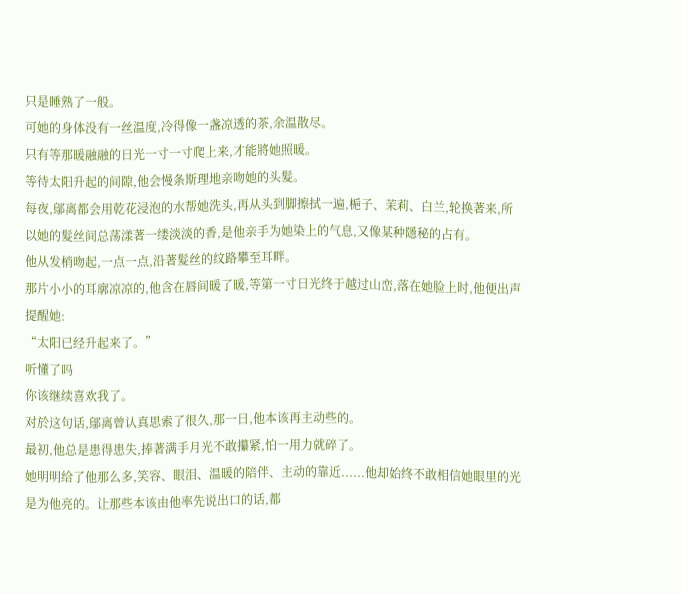只是睡熟了一般。
可她的身体没有一丝温度,冷得像一盏凉透的茶,余温散尽。
只有等那暖融融的日光一寸一寸爬上来,才能將她照暖。
等待太阳升起的间隙,他会慢条斯理地亲吻她的头髮。
每夜,鄔离都会用乾花浸泡的水帮她洗头,再从头到脚擦拭一遍,梔子、茉莉、白兰,轮换著来,所以她的髮丝间总荡漾著一缕淡淡的香,是他亲手为她染上的气息,又像某种隱秘的占有。
他从发梢吻起,一点一点,沿著髮丝的纹路攀至耳畔。
那片小小的耳廓凉凉的,他含在唇间暖了暖,等第一寸日光终于越过山峦,落在她脸上时,他便出声提醒她:
“太阳已经升起来了。”
听懂了吗
你该继续喜欢我了。
对於这句话,鄔离曾认真思索了很久,那一日,他本该再主动些的。
最初,他总是患得患失,捧著满手月光不敢攥紧,怕一用力就碎了。
她明明给了他那么多,笑容、眼泪、温暖的陪伴、主动的靠近......他却始终不敢相信她眼里的光是为他亮的。让那些本该由他率先说出口的话,都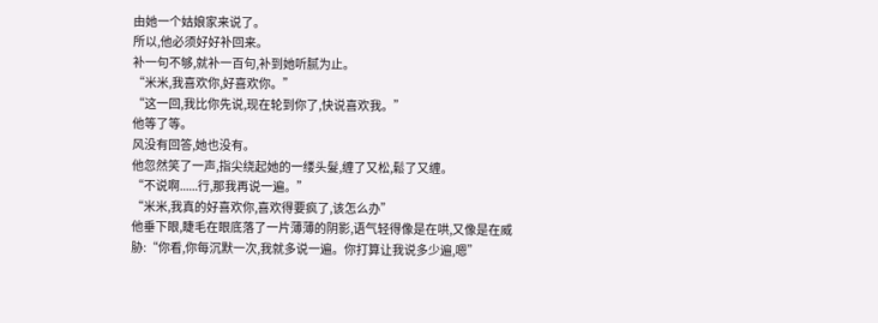由她一个姑娘家来说了。
所以,他必须好好补回来。
补一句不够,就补一百句,补到她听腻为止。
“米米,我喜欢你,好喜欢你。”
“这一回,我比你先说,现在轮到你了,快说喜欢我。”
他等了等。
风没有回答,她也没有。
他忽然笑了一声,指尖绕起她的一缕头髮,缠了又松,鬆了又缠。
“不说啊......行,那我再说一遍。”
“米米,我真的好喜欢你,喜欢得要疯了,该怎么办”
他垂下眼,睫毛在眼底落了一片薄薄的阴影,语气轻得像是在哄,又像是在威胁:“你看,你每沉默一次,我就多说一遍。你打算让我说多少遍,嗯”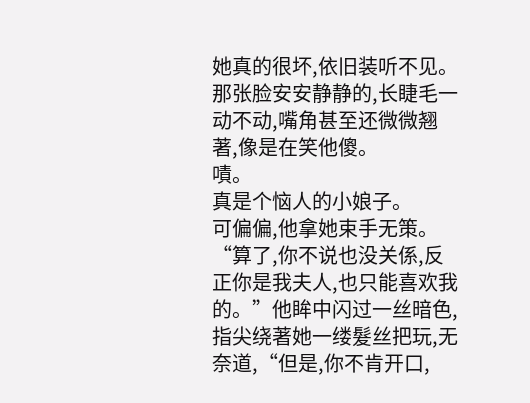她真的很坏,依旧装听不见。
那张脸安安静静的,长睫毛一动不动,嘴角甚至还微微翘著,像是在笑他傻。
嘖。
真是个恼人的小娘子。
可偏偏,他拿她束手无策。
“算了,你不说也没关係,反正你是我夫人,也只能喜欢我的。”他眸中闪过一丝暗色,指尖绕著她一缕髮丝把玩,无奈道,“但是,你不肯开口,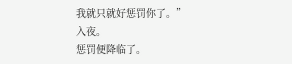我就只就好惩罚你了。”
入夜。
惩罚便降临了。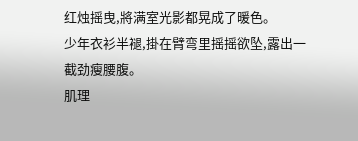红烛摇曳,將满室光影都晃成了暖色。
少年衣衫半褪,掛在臂弯里摇摇欲坠,露出一截劲瘦腰腹。
肌理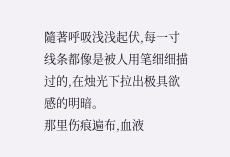隨著呼吸浅浅起伏,每一寸线条都像是被人用笔细细描过的,在烛光下拉出极具欲感的明暗。
那里伤痕遍布,血液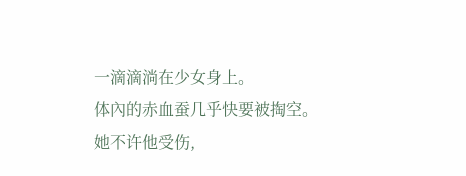一滴滴淌在少女身上。
体內的赤血蚕几乎快要被掏空。
她不许他受伤,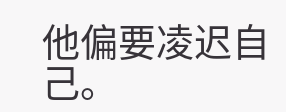他偏要凌迟自己。